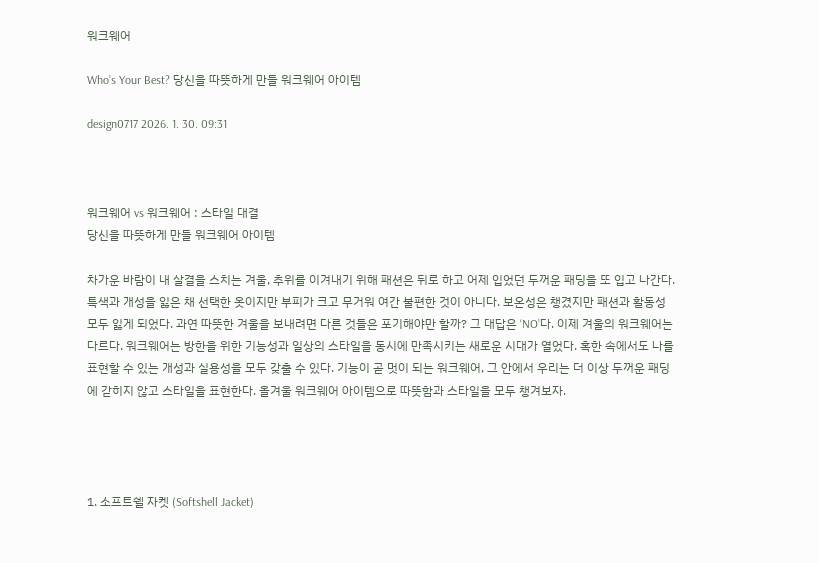워크웨어

Who’s Your Best? 당신을 따뜻하게 만들 워크웨어 아이템

design0717 2026. 1. 30. 09:31



워크웨어 vs 워크웨어 : 스타일 대결
당신을 따뜻하게 만들 워크웨어 아이템

차가운 바람이 내 살결을 스치는 겨울, 추위를 이겨내기 위해 패션은 뒤로 하고 어제 입었던 두꺼운 패딩을 또 입고 나간다. 특색과 개성을 잃은 채 선택한 옷이지만 부피가 크고 무거워 여간 불편한 것이 아니다. 보온성은 챙겼지만 패션과 활동성 모두 잃게 되었다. 과연 따뜻한 겨울을 보내려면 다른 것들은 포기해야만 할까? 그 대답은 ‘NO’다. 이제 겨울의 워크웨어는 다르다. 워크웨어는 방한을 위한 기능성과 일상의 스타일을 동시에 만족시키는 새로운 시대가 열었다. 혹한 속에서도 나를 표현할 수 있는 개성과 실용성을 모두 갖출 수 있다. 기능이 곧 멋이 되는 워크웨어, 그 안에서 우리는 더 이상 두꺼운 패딩에 갇히지 않고 스타일을 표현한다. 올겨울 워크웨어 아이템으로 따뜻함과 스타일을 모두 챙겨보자.




1. 소프트쉘 자켓 (Softshell Jacket)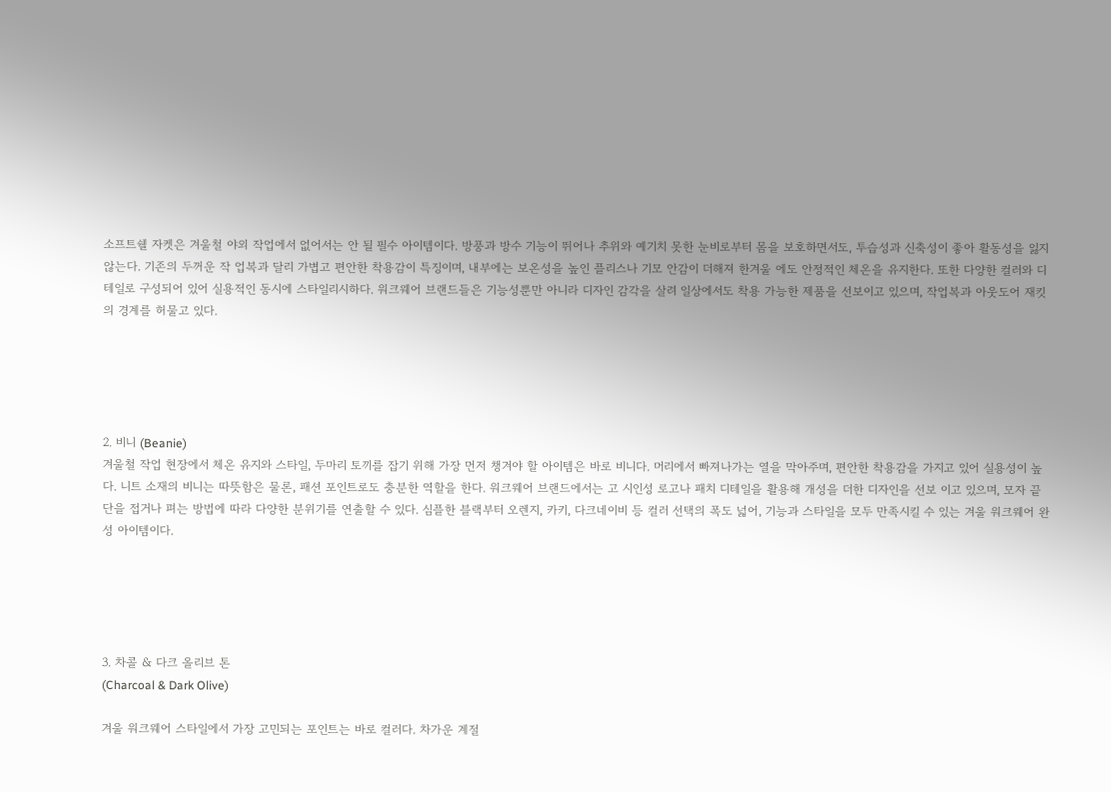소프트쉘 자켓은 겨울철 야외 작업에서 없어서는 안 될 필수 아이템이다. 방풍과 방수 기능이 뛰어나 추위와 예기치 못한 눈비로부터 몸을 보호하면서도, 투습성과 신축성이 좋아 활동성을 잃지 않는다. 기존의 두꺼운 작 업복과 달리 가볍고 편안한 착용감이 특징이며, 내부에는 보온성을 높인 플리스나 기모 안감이 더해져 한겨울 에도 안정적인 체온을 유지한다. 또한 다양한 컬러와 디테일로 구성되어 있어 실용적인 동시에 스타일리시하다. 워크웨어 브랜드들은 기능성뿐만 아니라 디자인 감각을 살려 일상에서도 착용 가능한 제품을 선보이고 있으며, 작업복과 아웃도어 재킷의 경계를 허물고 있다.





2. 비니 (Beanie)
겨울철 작업 현장에서 체온 유지와 스타일, 두마리 토끼를 잡기 위해 가장 먼저 챙겨야 할 아이템은 바로 비니다. 머리에서 빠져나가는 열을 막아주며, 편안한 착용감을 가지고 있어 실용성이 높다. 니트 소재의 비니는 따뜻함은 물론, 패션 포인트로도 충분한 역할을 한다. 워크웨어 브랜드에서는 고 시인성 로고나 패치 디테일을 활용해 개성을 더한 디자인을 선보 이고 있으며, 모자 끝단을 접거나 펴는 방법에 따라 다양한 분위기를 연출할 수 있다. 심플한 블랙부터 오렌지, 카키, 다크네이비 등 컬러 선택의 폭도 넓어, 기능과 스타일을 모두 만족시킬 수 있는 겨울 워크웨어 완성 아이템이다.





3. 차콜 & 다크 올리브 톤
(Charcoal & Dark Olive)

겨울 워크웨어 스타일에서 가장 고민되는 포인트는 바로 컬러다. 차가운 계절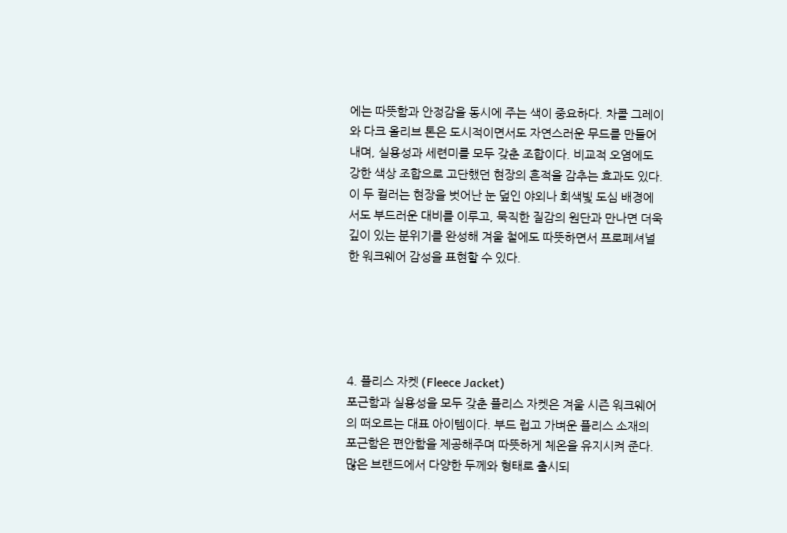에는 따뜻함과 안정감을 동시에 주는 색이 중요하다. 차콜 그레이와 다크 올리브 톤은 도시적이면서도 자연스러운 무드를 만들어내며, 실용성과 세련미를 모두 갖춘 조합이다. 비교적 오염에도 강한 색상 조합으로 고단했던 현장의 흔적을 감추는 효과도 있다. 이 두 컬러는 현장을 벗어난 눈 덮인 야외나 회색빛 도심 배경에서도 부드러운 대비를 이루고, 묵직한 질감의 원단과 만나면 더욱 깊이 있는 분위기를 완성해 겨울 철에도 따뜻하면서 프로페셔널한 워크웨어 감성을 표현할 수 있다.





4. 플리스 자켓 (Fleece Jacket)
포근함과 실용성을 모두 갖춘 플리스 자켓은 겨울 시즌 워크웨어의 떠오르는 대표 아이템이다. 부드 럽고 가벼운 플리스 소재의 포근함은 편안함을 제공해주며 따뜻하게 체온을 유지시켜 준다. 많은 브랜드에서 다양한 두께와 형태로 출시되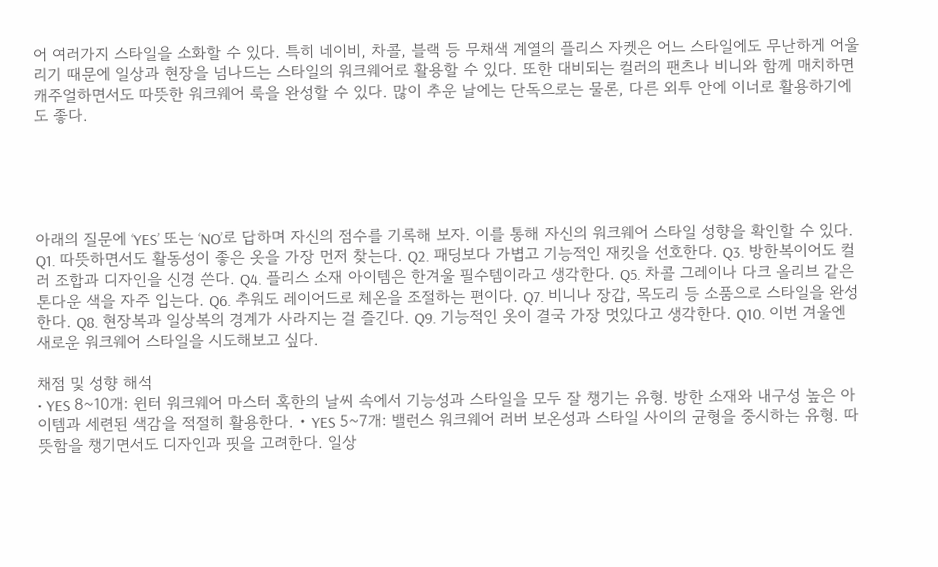어 여러가지 스타일을 소화할 수 있다. 특히 네이비, 차콜, 블랙 등 무채색 계열의 플리스 자켓은 어느 스타일에도 무난하게 어울리기 때문에 일상과 현장을 넘나드는 스타일의 워크웨어로 활용할 수 있다. 또한 대비되는 컬러의 팬츠나 비니와 함께 매치하면 캐주얼하면서도 따뜻한 워크웨어 룩을 완성할 수 있다. 많이 추운 날에는 단독으로는 물론, 다른 외투 안에 이너로 활용하기에도 좋다.





아래의 질문에 ‘YES’ 또는 ‘NO’로 답하며 자신의 점수를 기록해 보자. 이를 통해 자신의 워크웨어 스타일 성향을 확인할 수 있다.
Q1. 따뜻하면서도 활동성이 좋은 옷을 가장 먼저 찾는다. Q2. 패딩보다 가볍고 기능적인 재킷을 선호한다. Q3. 방한복이어도 컬러 조합과 디자인을 신경 쓴다. Q4. 플리스 소재 아이템은 한겨울 필수템이라고 생각한다. Q5. 차콜 그레이나 다크 올리브 같은 톤다운 색을 자주 입는다. Q6. 추워도 레이어드로 체온을 조절하는 편이다. Q7. 비니나 장갑, 목도리 등 소품으로 스타일을 완성한다. Q8. 현장복과 일상복의 경계가 사라지는 걸 즐긴다. Q9. 기능적인 옷이 결국 가장 멋있다고 생각한다. Q10. 이번 겨울엔 새로운 워크웨어 스타일을 시도해보고 싶다.

채점 및 성향 해석
• YES 8~10개: 윈터 워크웨어 마스터 혹한의 날씨 속에서 기능성과 스타일을 모두 잘 챙기는 유형. 방한 소재와 내구성 높은 아이템과 세련된 색감을 적절히 활용한다. • YES 5~7개: 밸런스 워크웨어 러버 보온성과 스타일 사이의 균형을 중시하는 유형. 따뜻함을 챙기면서도 디자인과 핏을 고려한다. 일상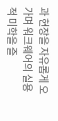과 현장을 자유롭게 오가며 워크웨어의 실용적 미학을 즐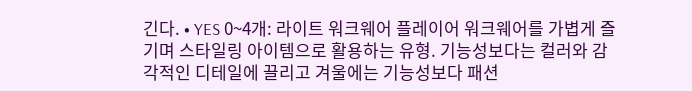긴다. • YES 0~4개: 라이트 워크웨어 플레이어 워크웨어를 가볍게 즐기며 스타일링 아이템으로 활용하는 유형. 기능성보다는 컬러와 감각적인 디테일에 끌리고 겨울에는 기능성보다 패션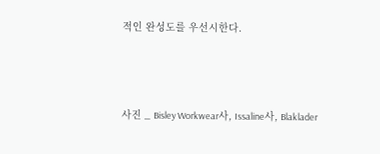적인 완성도를 우선시한다.



사진 _ Bisley Workwear사, Issaline사, Blaklader